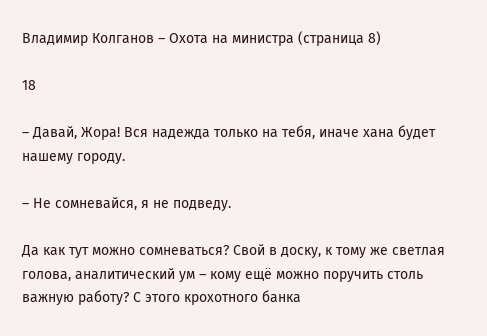Владимир Колганов – Охота на министра (страница 8)

18

– Давай, Жора! Вся надежда только на тебя, иначе хана будет нашему городу.

– Не сомневайся, я не подведу.

Да как тут можно сомневаться? Свой в доску, к тому же светлая голова, аналитический ум – кому ещё можно поручить столь важную работу? С этого крохотного банка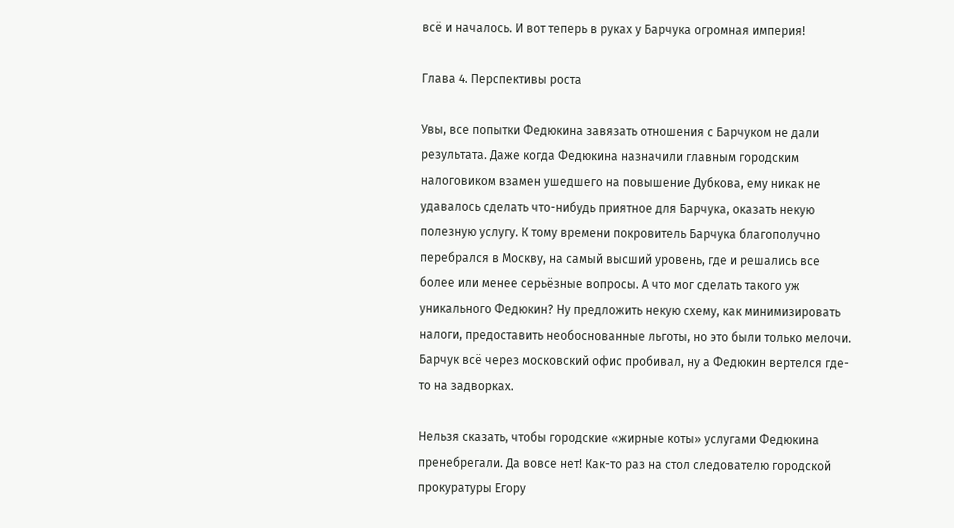всё и началось. И вот теперь в руках у Барчука огромная империя!

Глава 4. Перспективы роста

Увы, все попытки Федюкина завязать отношения с Барчуком не дали результата. Даже когда Федюкина назначили главным городским налоговиком взамен ушедшего на повышение Дубкова, ему никак не удавалось сделать что-нибудь приятное для Барчука, оказать некую полезную услугу. К тому времени покровитель Барчука благополучно перебрался в Москву, на самый высший уровень, где и решались все более или менее серьёзные вопросы. А что мог сделать такого уж уникального Федюкин? Ну предложить некую схему, как минимизировать налоги, предоставить необоснованные льготы, но это были только мелочи. Барчук всё через московский офис пробивал, ну а Федюкин вертелся где-то на задворках.

Нельзя сказать, чтобы городские «жирные коты» услугами Федюкина пренебрегали. Да вовсе нет! Как-то раз на стол следователю городской прокуратуры Егору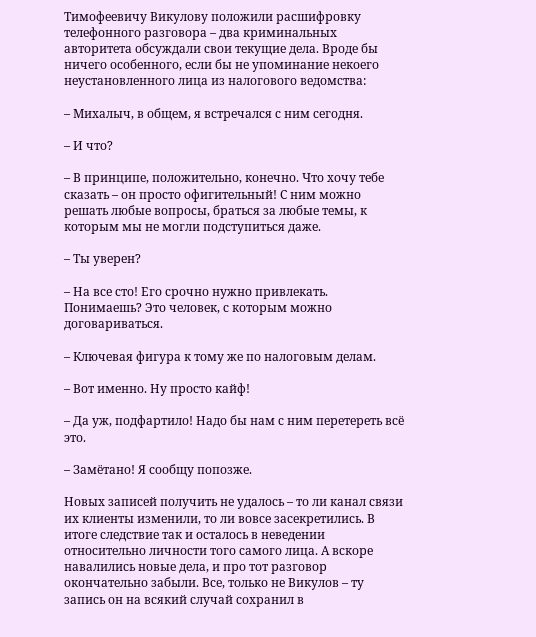Тимофеевичу Викулову положили расшифровку телефонного разговора – два криминальных авторитета обсуждали свои текущие дела. Вроде бы ничего особенного, если бы не упоминание некоего неустановленного лица из налогового ведомства:

– Михалыч, в общем, я встречался с ним сегодня.

– И что?

– В принципе, положительно, конечно. Что хочу тебе сказать – он просто офигительный! С ним можно решать любые вопросы, браться за любые темы, к которым мы не могли подступиться даже.

– Ты уверен?

– На все сто! Его срочно нужно привлекать. Понимаешь? Это человек, с которым можно договариваться.

– Ключевая фигура к тому же по налоговым делам.

– Вот именно. Ну просто кайф!

– Да уж, подфартило! Надо бы нам с ним перетереть всё это.

– Замётано! Я сообщу попозже.

Новых записей получить не удалось – то ли канал связи их клиенты изменили, то ли вовсе засекретились. В итоге следствие так и осталось в неведении относительно личности того самого лица. А вскоре навалились новые дела, и про тот разговор окончательно забыли. Все, только не Викулов – ту запись он на всякий случай сохранил в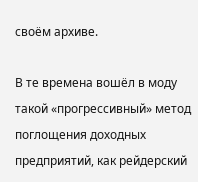своём архиве.

В те времена вошёл в моду такой «прогрессивный» метод поглощения доходных предприятий, как рейдерский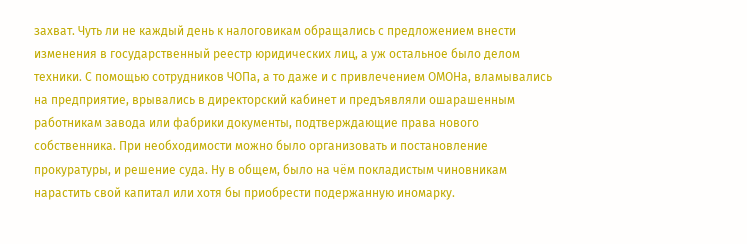захват. Чуть ли не каждый день к налоговикам обращались с предложением внести изменения в государственный реестр юридических лиц, а уж остальное было делом техники. С помощью сотрудников ЧОПа, а то даже и с привлечением ОМОНа, вламывались на предприятие, врывались в директорский кабинет и предъявляли ошарашенным работникам завода или фабрики документы, подтверждающие права нового собственника. При необходимости можно было организовать и постановление прокуратуры, и решение суда. Ну в общем, было на чём покладистым чиновникам нарастить свой капитал или хотя бы приобрести подержанную иномарку.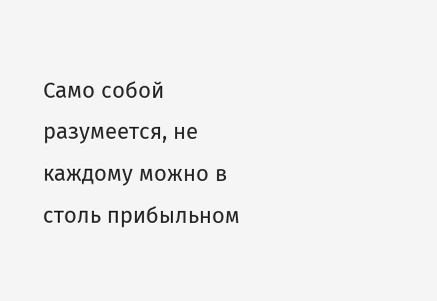Само собой разумеется, не каждому можно в столь прибыльном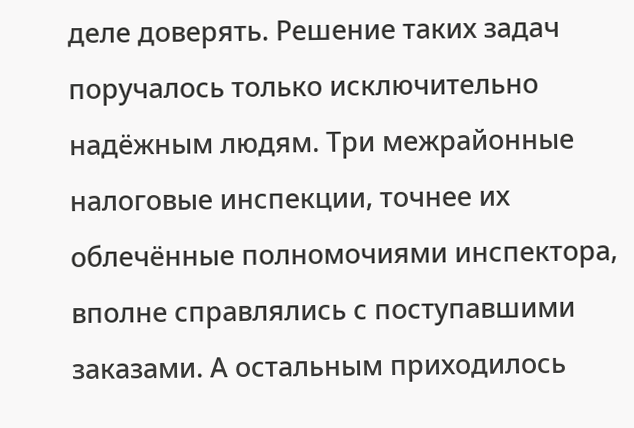деле доверять. Решение таких задач поручалось только исключительно надёжным людям. Три межрайонные налоговые инспекции, точнее их облечённые полномочиями инспектора, вполне справлялись с поступавшими заказами. А остальным приходилось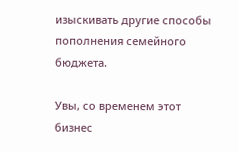изыскивать другие способы пополнения семейного бюджета.

Увы, со временем этот бизнес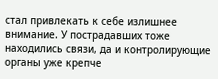стал привлекать к себе излишнее внимание. У пострадавших тоже находились связи, да и контролирующие органы уже крепче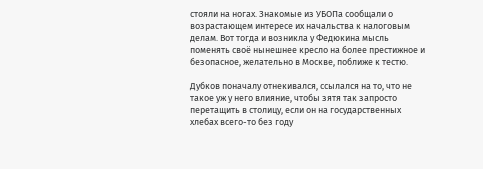стояли на ногах. Знакомые из УБОПа сообщали о возрастающем интересе их начальства к налоговым делам. Вот тогда и возникла у Федюкина мысль поменять своё нынешнее кресло на более престижное и безопасное, желательно в Москве, поближе к тестю.

Дубков поначалу отнекивался, ссылался на то, что не такое уж у него влияние, чтобы зятя так запросто перетащить в столицу, если он на государственных хлебах всего-то без году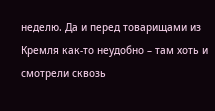неделю. Да и перед товарищами из Кремля как-то неудобно – там хоть и смотрели сквозь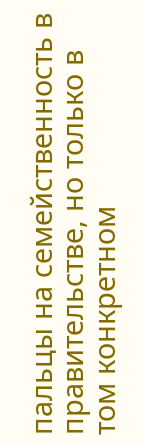пальцы на семейственность в правительстве, но только в том конкретном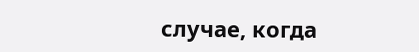случае, когда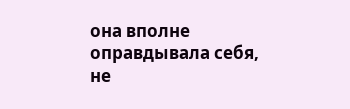она вполне оправдывала себя, не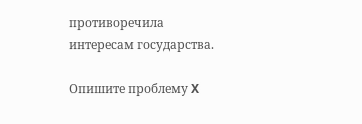противоречила интересам государства.

Опишите проблему X